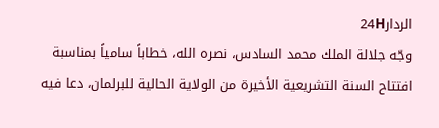الردار24H
وجّه جلالة الملك محمد السادس، نصره الله، خطاباً سامياً بمناسبة افتتاح السنة التشريعية الأخيرة من الولاية الحالية للبرلمان، دعا فيه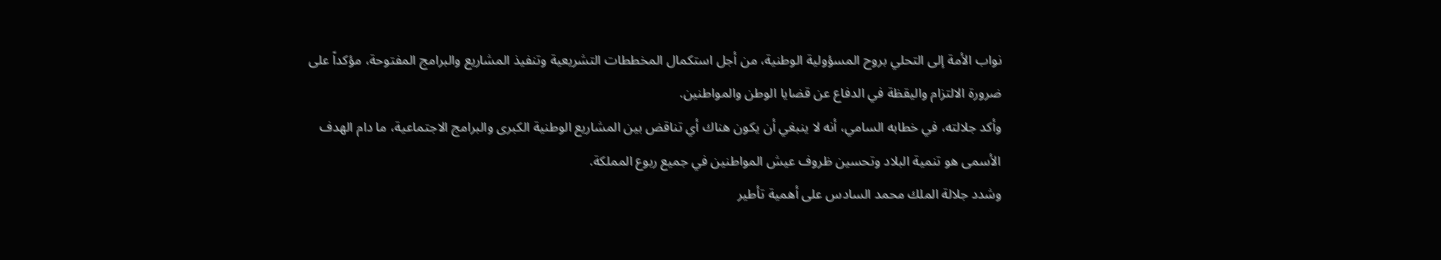نواب الأمة إلى التحلي بروح المسؤولية الوطنية، من أجل استكمال المخططات التشريعية وتنفيذ المشاريع والبرامج المفتوحة، مؤكداً على ضرورة الالتزام واليقظة في الدفاع عن قضايا الوطن والمواطنين.
وأكد جلالته، في خطابه السامي، أنه لا ينبغي أن يكون هناك أي تناقض بين المشاريع الوطنية الكبرى والبرامج الاجتماعية، ما دام الهدف الأسمى هو تنمية البلاد وتحسين ظروف عيش المواطنين في جميع ربوع المملكة.
وشدد جلالة الملك محمد السادس على أهمية تأطير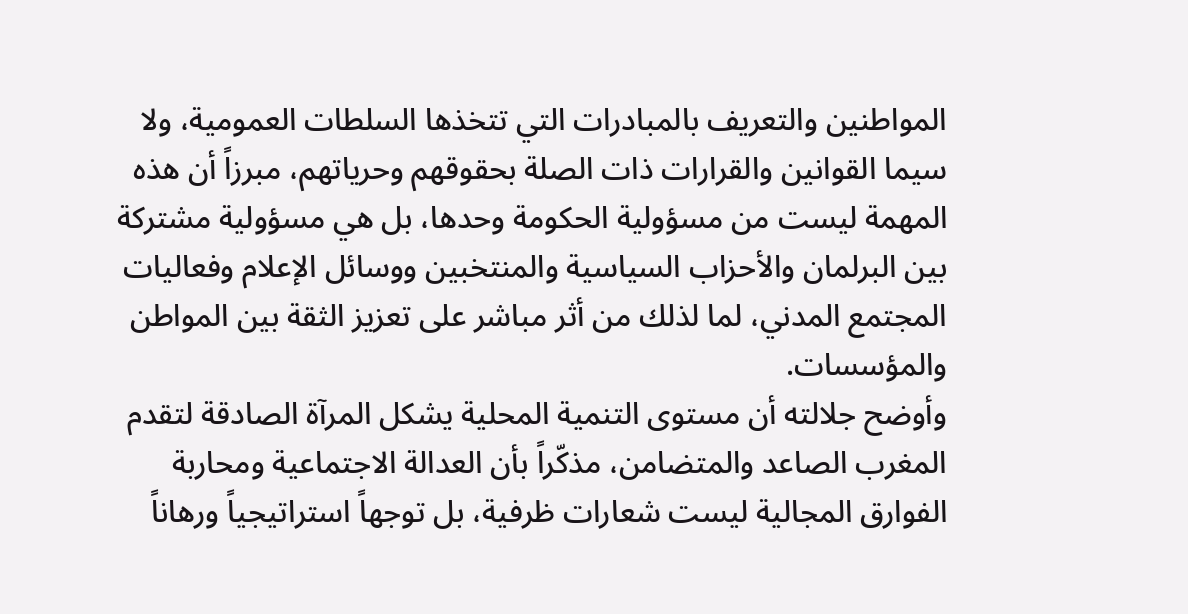المواطنين والتعريف بالمبادرات التي تتخذها السلطات العمومية، ولا سيما القوانين والقرارات ذات الصلة بحقوقهم وحرياتهم، مبرزاً أن هذه المهمة ليست من مسؤولية الحكومة وحدها، بل هي مسؤولية مشتركة بين البرلمان والأحزاب السياسية والمنتخبين ووسائل الإعلام وفعاليات المجتمع المدني، لما لذلك من أثر مباشر على تعزيز الثقة بين المواطن والمؤسسات.
وأوضح جلالته أن مستوى التنمية المحلية يشكل المرآة الصادقة لتقدم المغرب الصاعد والمتضامن، مذكّراً بأن العدالة الاجتماعية ومحاربة الفوارق المجالية ليست شعارات ظرفية، بل توجهاً استراتيجياً ورهاناً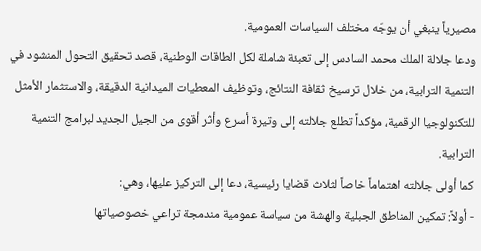مصيرياً ينبغي أن يوجّه مختلف السياسات العمومية.
ودعا جلالة الملك محمد السادس إلى تعبئة شاملة لكل الطاقات الوطنية، قصد تحقيق التحول المنشود في التنمية الترابية، من خلال ترسيخ ثقافة النتائج، وتوظيف المعطيات الميدانية الدقيقة، والاستثمار الأمثل للتكنولوجيا الرقمية، مؤكداً تطلع جلالته إلى وتيرة أسرع وأثر أقوى من الجيل الجديد لبرامج التنمية الترابية.
كما أولى جلالته اهتماماً خاصاً لثلاث قضايا رئيسية، دعا إلى التركيز عليها، وهي:
- أولاً: تمكين المناطق الجبلية والهشة من سياسة عمومية مندمجة تراعي خصوصياتها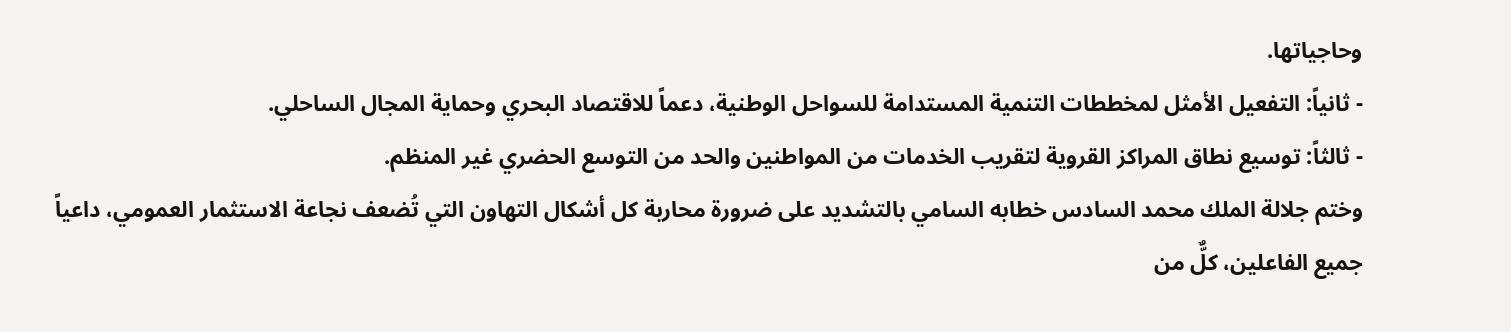وحاجياتها.
- ثانياً: التفعيل الأمثل لمخططات التنمية المستدامة للسواحل الوطنية، دعماً للاقتصاد البحري وحماية المجال الساحلي.
- ثالثاً: توسيع نطاق المراكز القروية لتقريب الخدمات من المواطنين والحد من التوسع الحضري غير المنظم.
وختم جلالة الملك محمد السادس خطابه السامي بالتشديد على ضرورة محاربة كل أشكال التهاون التي تُضعف نجاعة الاستثمار العمومي، داعياً جميع الفاعلين، كلٌّ من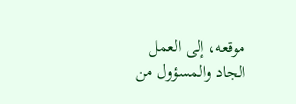موقعه، إلى العمل الجاد والمسؤول من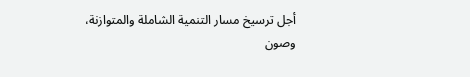أجل ترسيخ مسار التنمية الشاملة والمتوازنة، وصون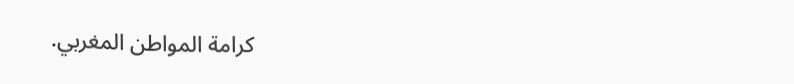كرامة المواطن المغربي.